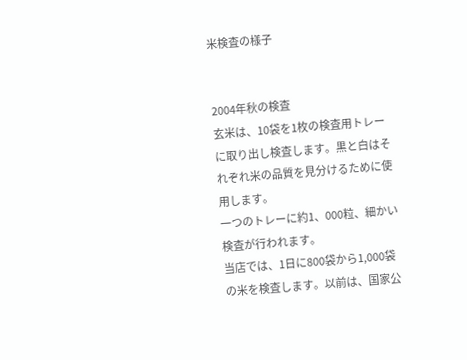米検査の様子


2004年秋の検査
玄米は、10袋を1枚の検査用トレーに取り出し検査します。黒と白はそれぞれ米の品質を見分けるために使用します。
一つのトレーに約1、000粒、細かい検査が行われます。
当店では、1日に800袋から1,000袋の米を検査します。以前は、国家公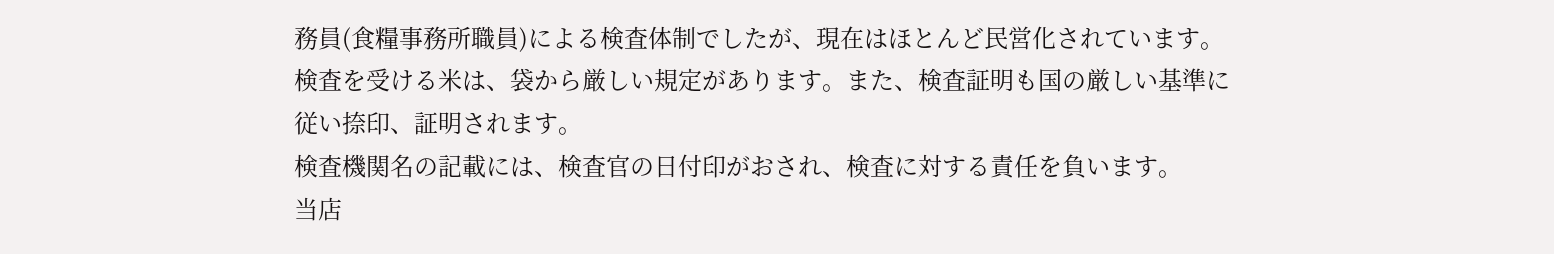務員(食糧事務所職員)による検査体制でしたが、現在はほとんど民営化されています。 検査を受ける米は、袋から厳しい規定があります。また、検査証明も国の厳しい基準に従い捺印、証明されます。
検査機関名の記載には、検査官の日付印がおされ、検査に対する責任を負います。
当店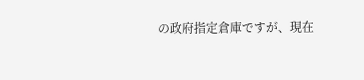の政府指定倉庫ですが、現在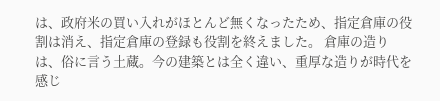は、政府米の買い入れがほとんど無くなったため、指定倉庫の役割は消え、指定倉庫の登録も役割を終えました。 倉庫の造りは、俗に言う土蔵。今の建築とは全く違い、重厚な造りが時代を感じ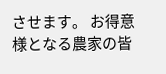させます。 お得意様となる農家の皆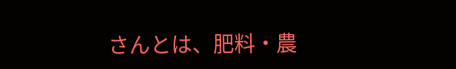さんとは、肥料・農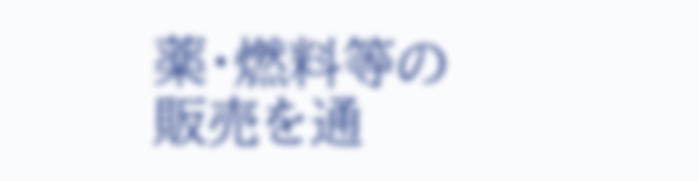薬・燃料等の販売を通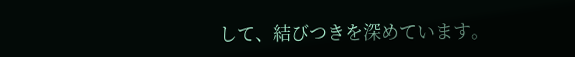して、結びつきを深めています。